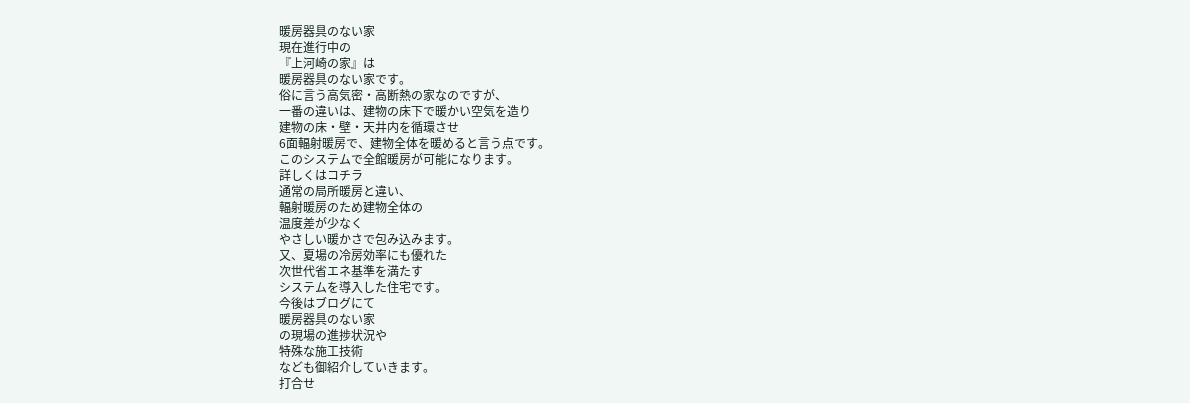暖房器具のない家
現在進行中の
『上河崎の家』は
暖房器具のない家です。
俗に言う高気密・高断熱の家なのですが、
一番の違いは、建物の床下で暖かい空気を造り
建物の床・壁・天井内を循環させ
6面輻射暖房で、建物全体を暖めると言う点です。
このシステムで全館暖房が可能になります。
詳しくはコチラ
通常の局所暖房と違い、
輻射暖房のため建物全体の
温度差が少なく
やさしい暖かさで包み込みます。
又、夏場の冷房効率にも優れた
次世代省エネ基準を満たす
システムを導入した住宅です。
今後はブログにて
暖房器具のない家
の現場の進捗状況や
特殊な施工技術
なども御紹介していきます。
打合せ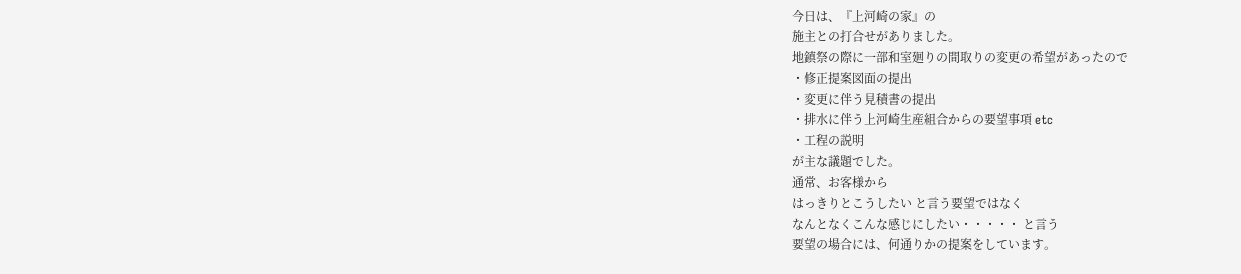今日は、『上河崎の家』の
施主との打合せがありました。
地鎮祭の際に一部和室廻りの間取りの変更の希望があったので
・修正提案図面の提出
・変更に伴う見積書の提出
・排水に伴う上河崎生産組合からの要望事項 etc
・工程の説明
が主な議題でした。
通常、お客様から
はっきりとこうしたい と言う要望ではなく
なんとなくこんな感じにしたい・・・・・ と言う
要望の場合には、何通りかの提案をしています。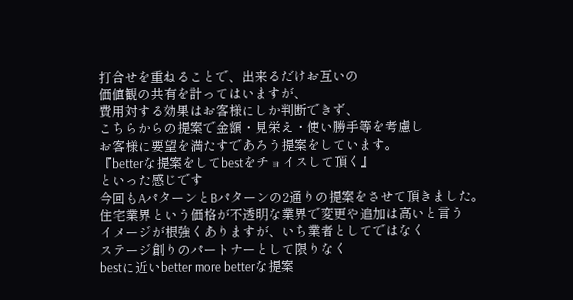打合せを重ねることで、出来るだけお互いの
価値観の共有を計ってはいますが、
費用対する効果はお客様にしか判断できず、
こちらからの提案で金額・見栄え・使い勝手等を考慮し
お客様に要望を満たすであろう提案をしています。
『betterな提案をしてbestをチョイスして頂く』
といった感じです
今回もAパターンとBパターンの2通りの提案をさせて頂きました。
住宅業界という価格が不透明な業界で変更や追加は高いと言う
イメージが根強くありますが、いち業者としてではなく
ステージ創りのパートナーとして限りなく
bestに近いbetter more betterな提案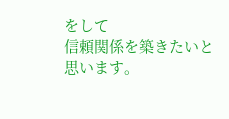をして
信頼関係を築きたいと思います。